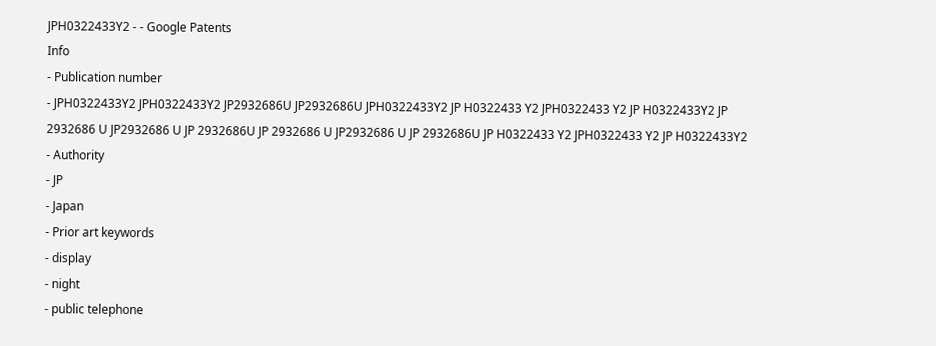JPH0322433Y2 - - Google Patents
Info
- Publication number
- JPH0322433Y2 JPH0322433Y2 JP2932686U JP2932686U JPH0322433Y2 JP H0322433 Y2 JPH0322433 Y2 JP H0322433Y2 JP 2932686 U JP2932686 U JP 2932686U JP 2932686 U JP2932686 U JP 2932686U JP H0322433 Y2 JPH0322433 Y2 JP H0322433Y2
- Authority
- JP
- Japan
- Prior art keywords
- display
- night
- public telephone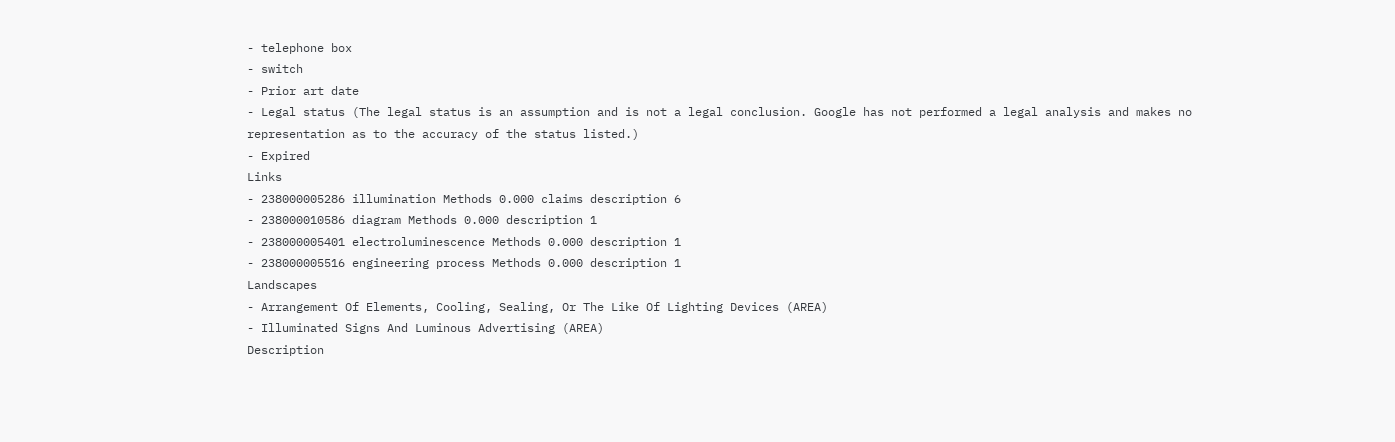- telephone box
- switch
- Prior art date
- Legal status (The legal status is an assumption and is not a legal conclusion. Google has not performed a legal analysis and makes no representation as to the accuracy of the status listed.)
- Expired
Links
- 238000005286 illumination Methods 0.000 claims description 6
- 238000010586 diagram Methods 0.000 description 1
- 238000005401 electroluminescence Methods 0.000 description 1
- 238000005516 engineering process Methods 0.000 description 1
Landscapes
- Arrangement Of Elements, Cooling, Sealing, Or The Like Of Lighting Devices (AREA)
- Illuminated Signs And Luminous Advertising (AREA)
Description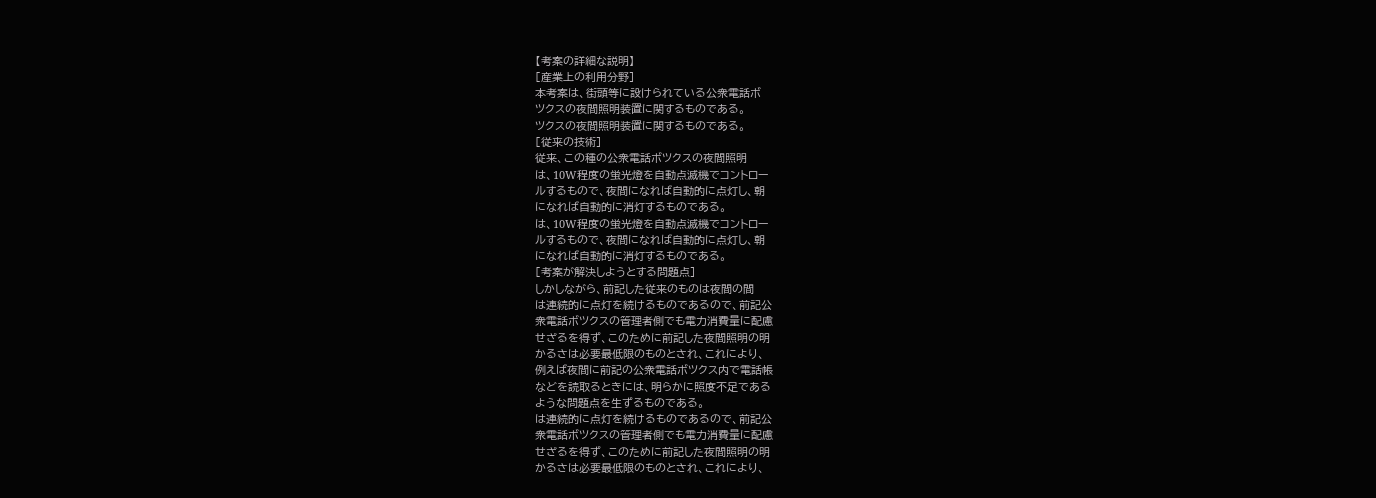【考案の詳細な説明】
[産業上の利用分野]
本考案は、街頭等に設けられている公衆電話ボ
ツクスの夜間照明装置に関するものである。
ツクスの夜間照明装置に関するものである。
[従来の技術]
従来、この種の公衆電話ボツクスの夜間照明
は、10W程度の蛍光燈を自動点滅機でコントロー
ルするもので、夜間になれば自動的に点灯し、朝
になれば自動的に消灯するものである。
は、10W程度の蛍光燈を自動点滅機でコントロー
ルするもので、夜間になれば自動的に点灯し、朝
になれば自動的に消灯するものである。
[考案が解決しようとする問題点]
しかしながら、前記した従来のものは夜間の間
は連続的に点灯を続けるものであるので、前記公
衆電話ボツクスの管理者側でも電力消費量に配慮
せざるを得ず、このために前記した夜間照明の明
かるさは必要最低限のものとされ、これにより、
例えば夜間に前記の公衆電話ボツクス内で電話帳
などを読取るときには、明らかに照度不足である
ような問題点を生ずるものである。
は連続的に点灯を続けるものであるので、前記公
衆電話ボツクスの管理者側でも電力消費量に配慮
せざるを得ず、このために前記した夜間照明の明
かるさは必要最低限のものとされ、これにより、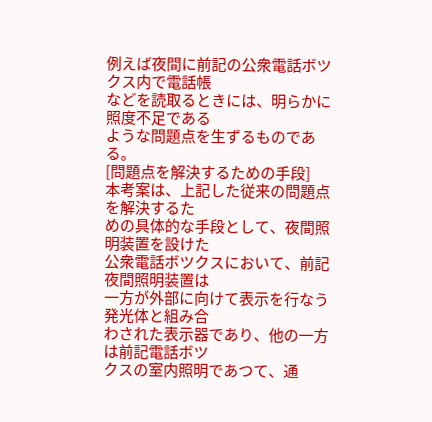例えば夜間に前記の公衆電話ボツクス内で電話帳
などを読取るときには、明らかに照度不足である
ような問題点を生ずるものである。
[問題点を解決するための手段]
本考案は、上記した従来の問題点を解決するた
めの具体的な手段として、夜間照明装置を設けた
公衆電話ボツクスにおいて、前記夜間照明装置は
一方が外部に向けて表示を行なう発光体と組み合
わされた表示器であり、他の一方は前記電話ボツ
クスの室内照明であつて、通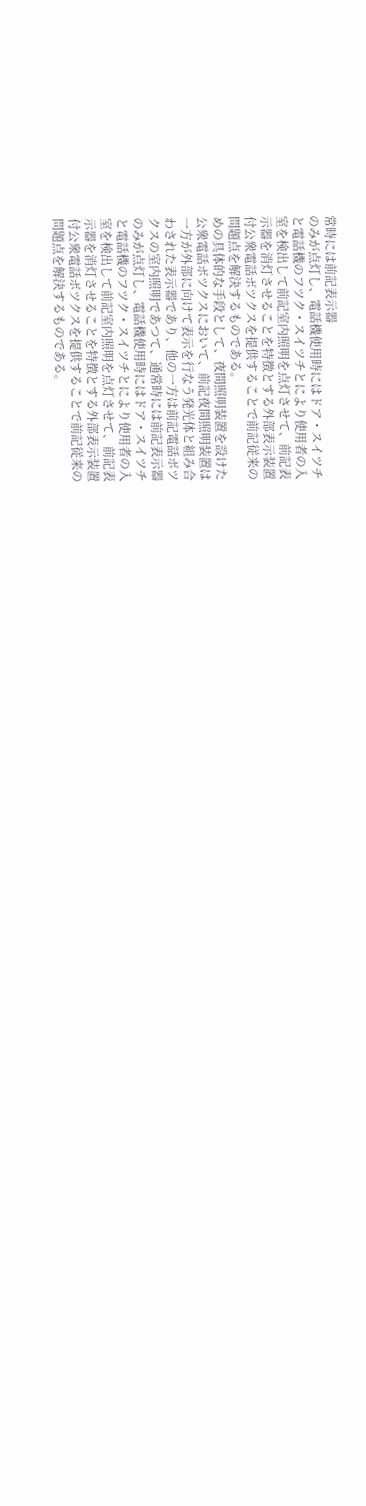常時には前記表示器
のみが点灯し、電話機使用時にはドア・スイツチ
と電話機のフツク・スイツチとにより使用者の入
室を検出して前記室内照明を点灯させて、前記表
示器を消灯させることを特徴とする外部表示装置
付公衆電話ボツクスを提供することで前記従来の
問題点を解決するものである。
めの具体的な手段として、夜間照明装置を設けた
公衆電話ボツクスにおいて、前記夜間照明装置は
一方が外部に向けて表示を行なう発光体と組み合
わされた表示器であり、他の一方は前記電話ボツ
クスの室内照明であつて、通常時には前記表示器
のみが点灯し、電話機使用時にはドア・スイツチ
と電話機のフツク・スイツチとにより使用者の入
室を検出して前記室内照明を点灯させて、前記表
示器を消灯させることを特徴とする外部表示装置
付公衆電話ボツクスを提供することで前記従来の
問題点を解決するものである。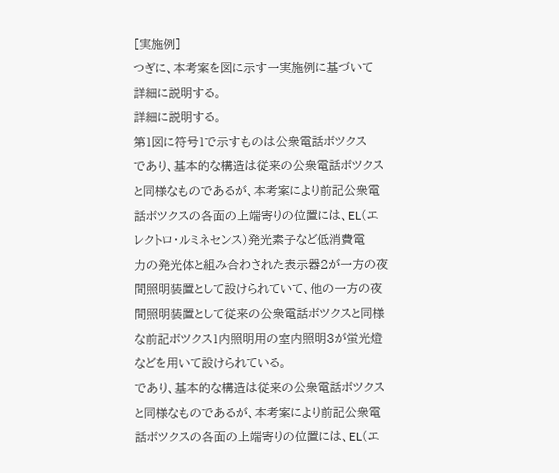[実施例]
つぎに、本考案を図に示す一実施例に基づいて
詳細に説明する。
詳細に説明する。
第1図に符号1で示すものは公衆電話ボツクス
であり、基本的な構造は従来の公衆電話ボツクス
と同様なものであるが、本考案により前記公衆電
話ボツクスの各面の上端寄りの位置には、EL(エ
レクトロ・ルミネセンス)発光素子など低消費電
力の発光体と組み合わされた表示器2が一方の夜
間照明装置として設けられていて、他の一方の夜
間照明装置として従来の公衆電話ボツクスと同様
な前記ボツクス1内照明用の室内照明3が蛍光燈
などを用いて設けられている。
であり、基本的な構造は従来の公衆電話ボツクス
と同様なものであるが、本考案により前記公衆電
話ボツクスの各面の上端寄りの位置には、EL(エ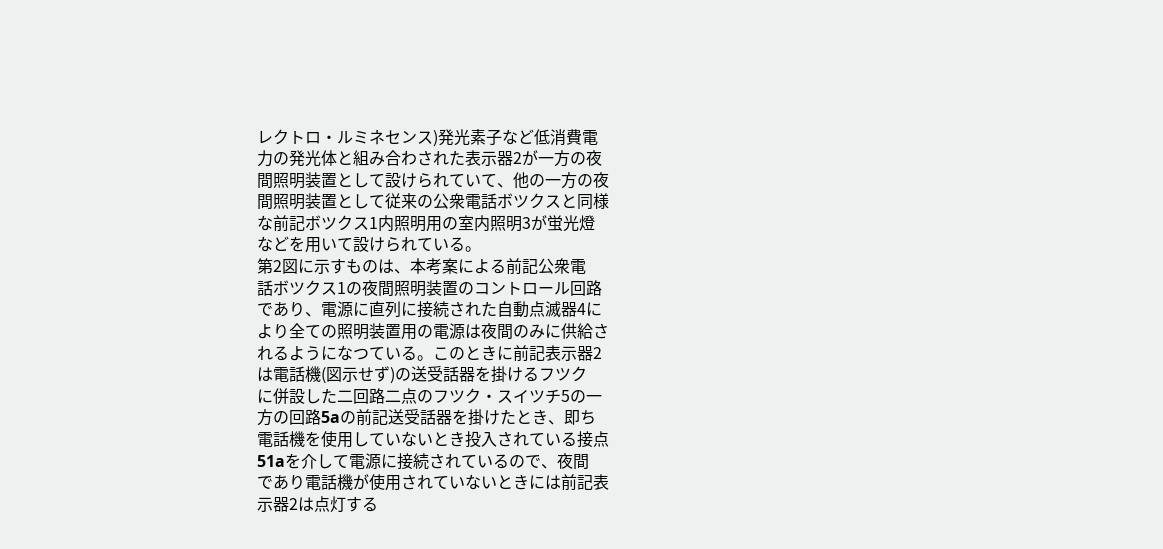レクトロ・ルミネセンス)発光素子など低消費電
力の発光体と組み合わされた表示器2が一方の夜
間照明装置として設けられていて、他の一方の夜
間照明装置として従来の公衆電話ボツクスと同様
な前記ボツクス1内照明用の室内照明3が蛍光燈
などを用いて設けられている。
第2図に示すものは、本考案による前記公衆電
話ボツクス1の夜間照明装置のコントロール回路
であり、電源に直列に接続された自動点滅器4に
より全ての照明装置用の電源は夜間のみに供給さ
れるようになつている。このときに前記表示器2
は電話機(図示せず)の送受話器を掛けるフツク
に併設した二回路二点のフツク・スイツチ5の一
方の回路5aの前記送受話器を掛けたとき、即ち
電話機を使用していないとき投入されている接点
51aを介して電源に接続されているので、夜間
であり電話機が使用されていないときには前記表
示器2は点灯する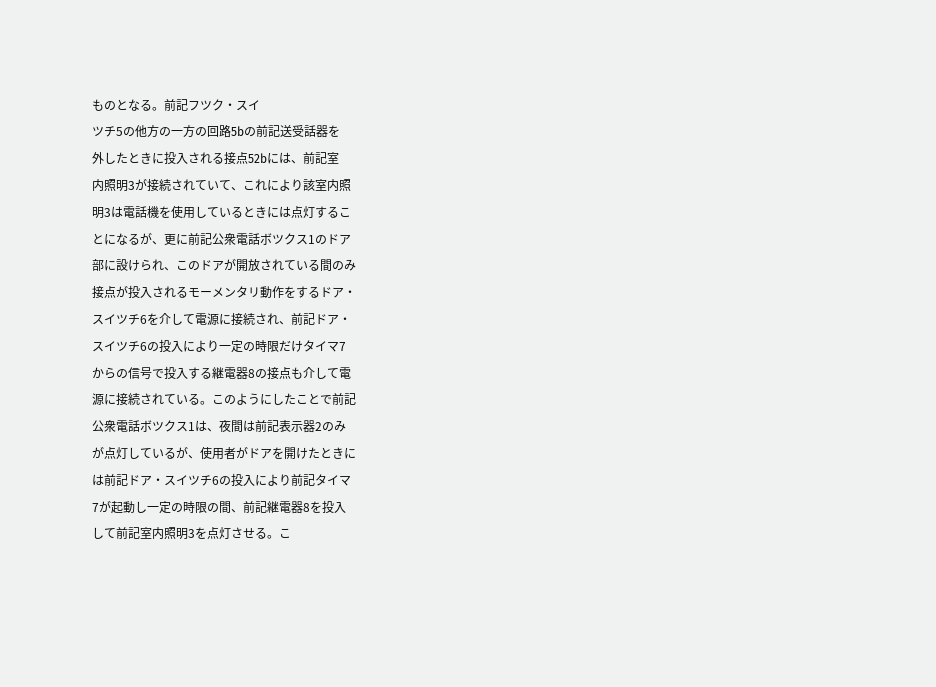ものとなる。前記フツク・スイ
ツチ5の他方の一方の回路5bの前記送受話器を
外したときに投入される接点52bには、前記室
内照明3が接続されていて、これにより該室内照
明3は電話機を使用しているときには点灯するこ
とになるが、更に前記公衆電話ボツクス1のドア
部に設けられ、このドアが開放されている間のみ
接点が投入されるモーメンタリ動作をするドア・
スイツチ6を介して電源に接続され、前記ドア・
スイツチ6の投入により一定の時限だけタイマ7
からの信号で投入する継電器8の接点も介して電
源に接続されている。このようにしたことで前記
公衆電話ボツクス1は、夜間は前記表示器2のみ
が点灯しているが、使用者がドアを開けたときに
は前記ドア・スイツチ6の投入により前記タイマ
7が起動し一定の時限の間、前記継電器8を投入
して前記室内照明3を点灯させる。こ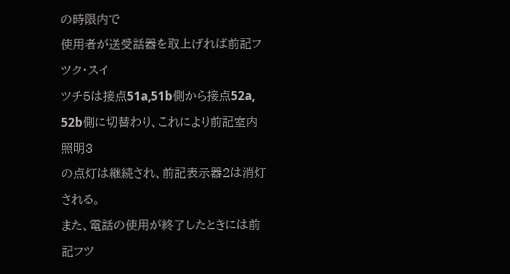の時限内で
使用者が送受話器を取上げれば前記フツク・スイ
ツチ5は接点51a,51b側から接点52a,
52b側に切替わり、これにより前記室内照明3
の点灯は継続され、前記表示器2は消灯される。
また、電話の使用が終了したときには前記フツ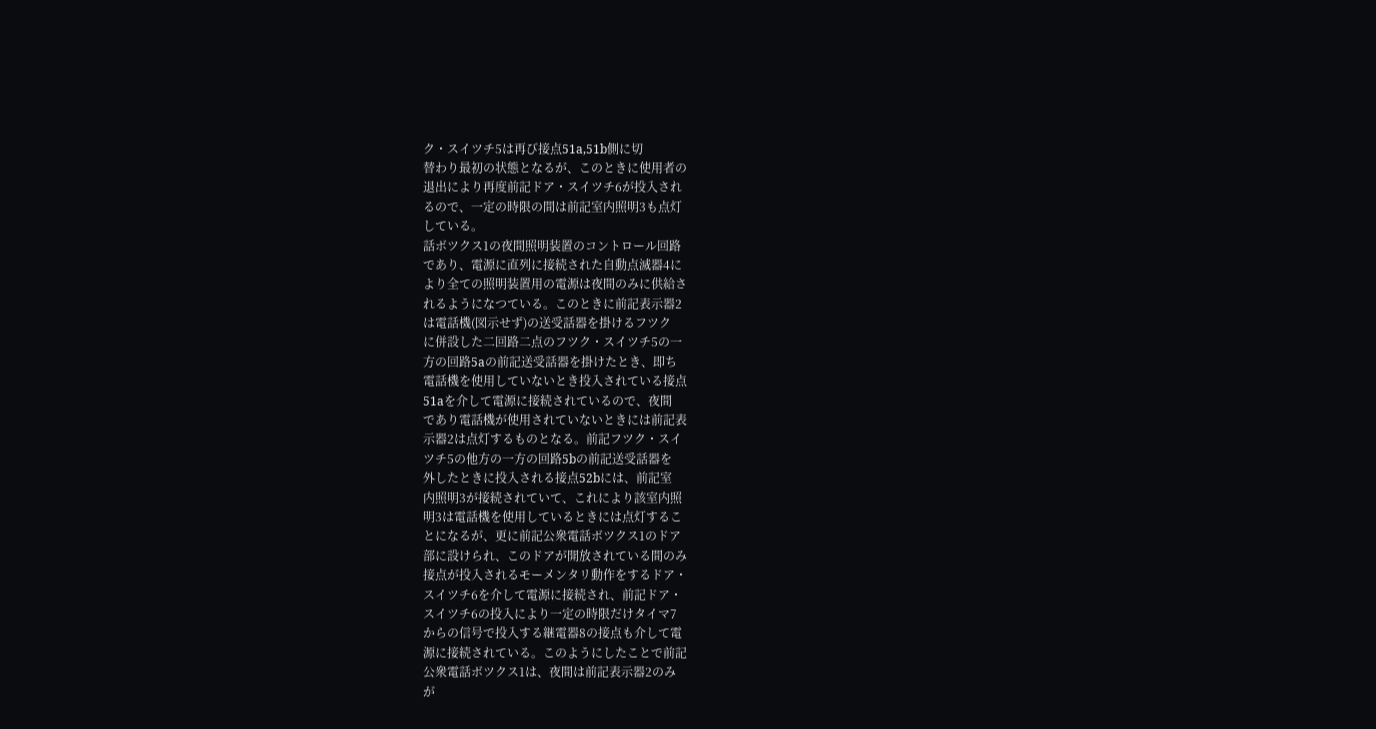ク・スイツチ5は再び接点51a,51b側に切
替わり最初の状態となるが、このときに使用者の
退出により再度前記ドア・スイツチ6が投入され
るので、一定の時限の間は前記室内照明3も点灯
している。
話ボツクス1の夜間照明装置のコントロール回路
であり、電源に直列に接続された自動点滅器4に
より全ての照明装置用の電源は夜間のみに供給さ
れるようになつている。このときに前記表示器2
は電話機(図示せず)の送受話器を掛けるフツク
に併設した二回路二点のフツク・スイツチ5の一
方の回路5aの前記送受話器を掛けたとき、即ち
電話機を使用していないとき投入されている接点
51aを介して電源に接続されているので、夜間
であり電話機が使用されていないときには前記表
示器2は点灯するものとなる。前記フツク・スイ
ツチ5の他方の一方の回路5bの前記送受話器を
外したときに投入される接点52bには、前記室
内照明3が接続されていて、これにより該室内照
明3は電話機を使用しているときには点灯するこ
とになるが、更に前記公衆電話ボツクス1のドア
部に設けられ、このドアが開放されている間のみ
接点が投入されるモーメンタリ動作をするドア・
スイツチ6を介して電源に接続され、前記ドア・
スイツチ6の投入により一定の時限だけタイマ7
からの信号で投入する継電器8の接点も介して電
源に接続されている。このようにしたことで前記
公衆電話ボツクス1は、夜間は前記表示器2のみ
が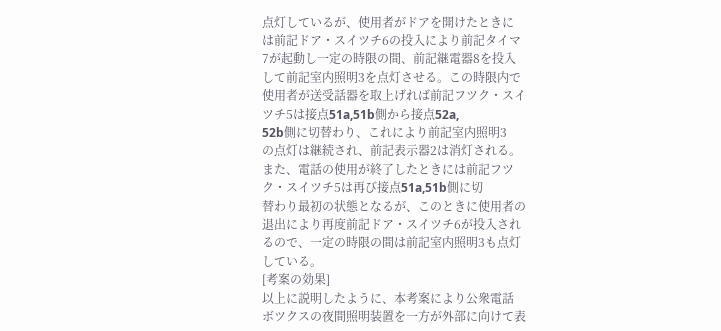点灯しているが、使用者がドアを開けたときに
は前記ドア・スイツチ6の投入により前記タイマ
7が起動し一定の時限の間、前記継電器8を投入
して前記室内照明3を点灯させる。この時限内で
使用者が送受話器を取上げれば前記フツク・スイ
ツチ5は接点51a,51b側から接点52a,
52b側に切替わり、これにより前記室内照明3
の点灯は継続され、前記表示器2は消灯される。
また、電話の使用が終了したときには前記フツ
ク・スイツチ5は再び接点51a,51b側に切
替わり最初の状態となるが、このときに使用者の
退出により再度前記ドア・スイツチ6が投入され
るので、一定の時限の間は前記室内照明3も点灯
している。
[考案の効果]
以上に説明したように、本考案により公衆電話
ボツクスの夜間照明装置を一方が外部に向けて表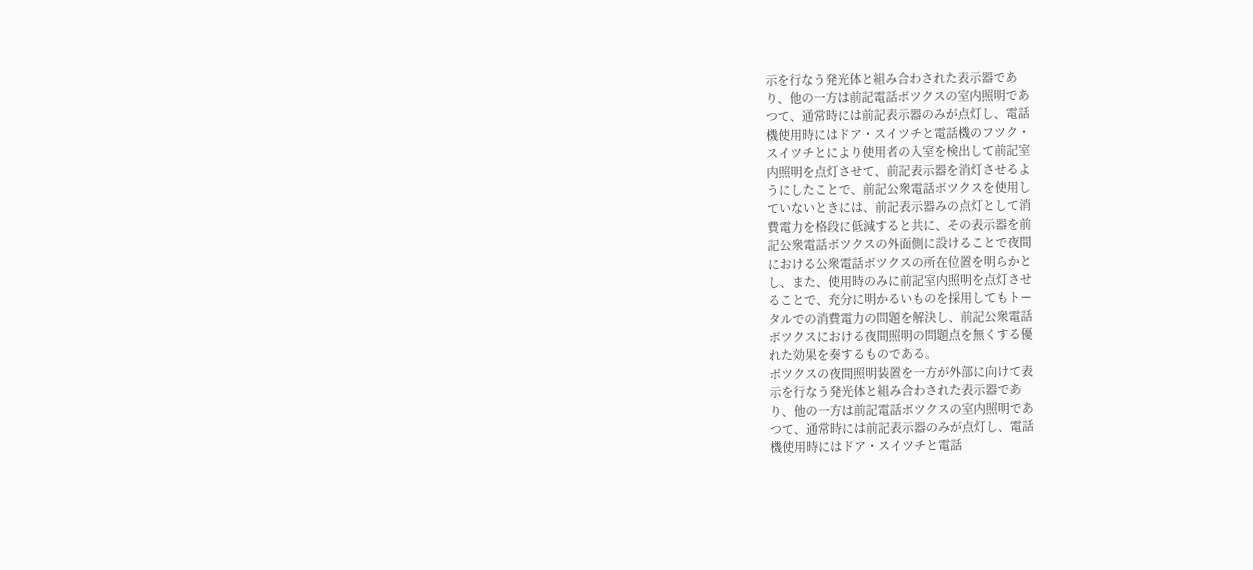示を行なう発光体と組み合わされた表示器であ
り、他の一方は前記電話ボツクスの室内照明であ
つて、通常時には前記表示器のみが点灯し、電話
機使用時にはドア・スイツチと電話機のフツク・
スイツチとにより使用者の入室を検出して前記室
内照明を点灯させて、前記表示器を消灯させるよ
うにしたことで、前記公衆電話ボツクスを使用し
ていないときには、前記表示器みの点灯として消
費電力を格段に低減すると共に、その表示器を前
記公衆電話ボツクスの外面側に設けることで夜間
における公衆電話ボツクスの所在位置を明らかと
し、また、使用時のみに前記室内照明を点灯させ
ることで、充分に明かるいものを採用してもトー
タルでの消費電力の問題を解決し、前記公衆電話
ボツクスにおける夜間照明の問題点を無くする優
れた効果を奏するものである。
ボツクスの夜間照明装置を一方が外部に向けて表
示を行なう発光体と組み合わされた表示器であ
り、他の一方は前記電話ボツクスの室内照明であ
つて、通常時には前記表示器のみが点灯し、電話
機使用時にはドア・スイツチと電話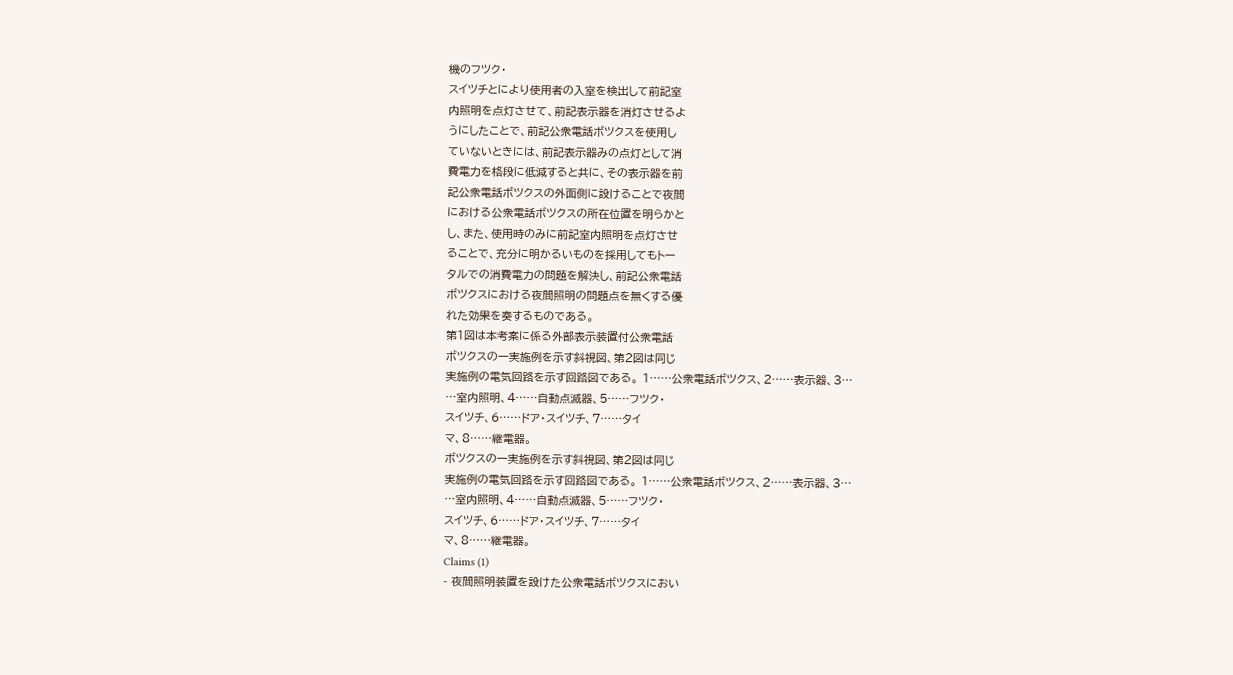機のフツク・
スイツチとにより使用者の入室を検出して前記室
内照明を点灯させて、前記表示器を消灯させるよ
うにしたことで、前記公衆電話ボツクスを使用し
ていないときには、前記表示器みの点灯として消
費電力を格段に低減すると共に、その表示器を前
記公衆電話ボツクスの外面側に設けることで夜間
における公衆電話ボツクスの所在位置を明らかと
し、また、使用時のみに前記室内照明を点灯させ
ることで、充分に明かるいものを採用してもトー
タルでの消費電力の問題を解決し、前記公衆電話
ボツクスにおける夜間照明の問題点を無くする優
れた効果を奏するものである。
第1図は本考案に係る外部表示装置付公衆電話
ボツクスの一実施例を示す斜視図、第2図は同じ
実施例の電気回路を示す回路図である。 1……公衆電話ボツクス、2……表示器、3…
…室内照明、4……自動点滅器、5……フツク・
スイツチ、6……ドア・スイツチ、7……タイ
マ、8……継電器。
ボツクスの一実施例を示す斜視図、第2図は同じ
実施例の電気回路を示す回路図である。 1……公衆電話ボツクス、2……表示器、3…
…室内照明、4……自動点滅器、5……フツク・
スイツチ、6……ドア・スイツチ、7……タイ
マ、8……継電器。
Claims (1)
- 夜間照明装置を設けた公衆電話ボツクスにおい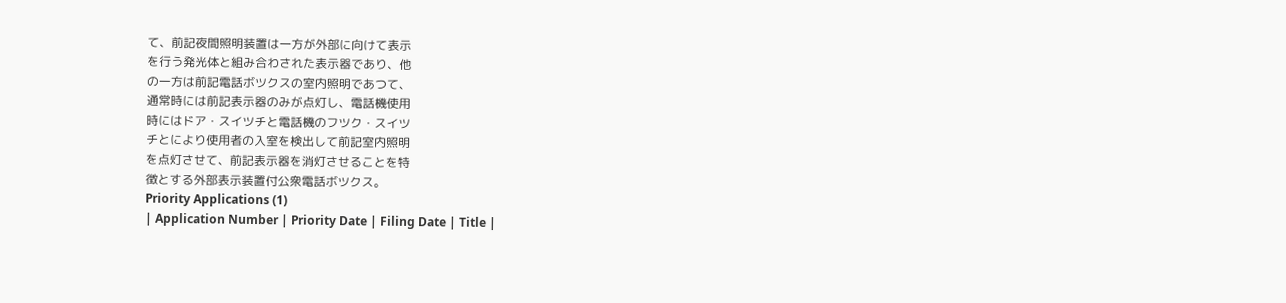て、前記夜間照明装置は一方が外部に向けて表示
を行う発光体と組み合わされた表示器であり、他
の一方は前記電話ボツクスの室内照明であつて、
通常時には前記表示器のみが点灯し、電話機使用
時にはドア・スイツチと電話機のフツク・スイツ
チとにより使用者の入室を検出して前記室内照明
を点灯させて、前記表示器を消灯させることを特
徴とする外部表示装置付公衆電話ボツクス。
Priority Applications (1)
| Application Number | Priority Date | Filing Date | Title |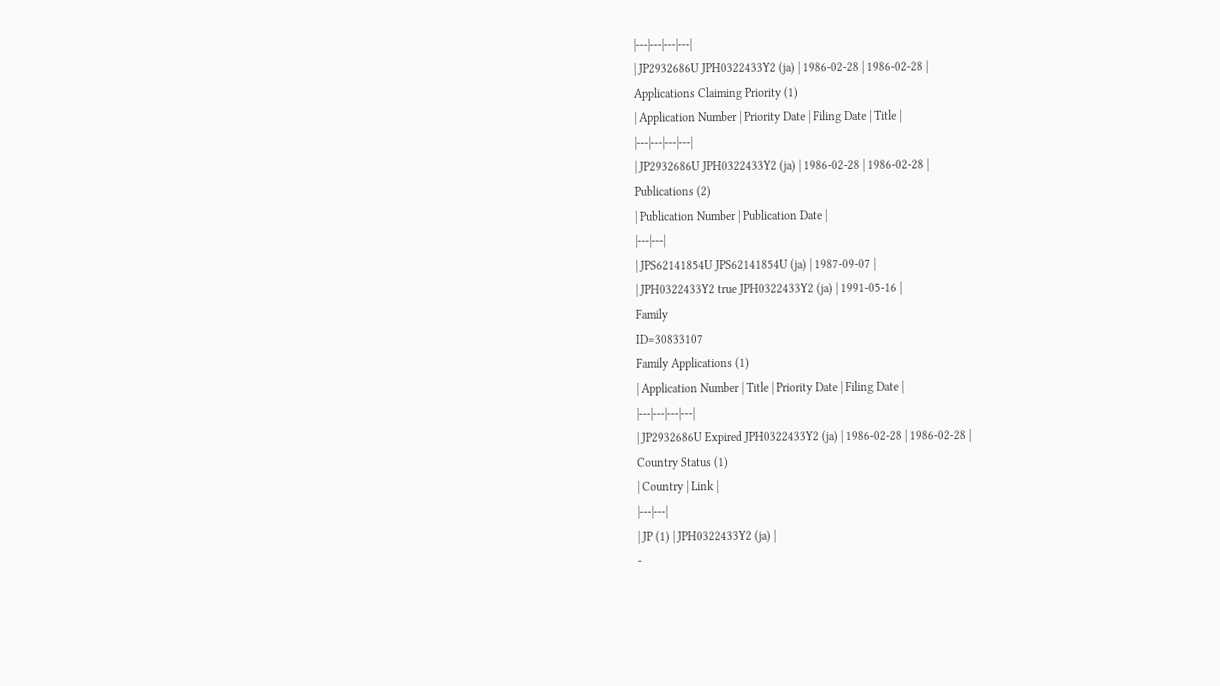|---|---|---|---|
| JP2932686U JPH0322433Y2 (ja) | 1986-02-28 | 1986-02-28 |
Applications Claiming Priority (1)
| Application Number | Priority Date | Filing Date | Title |
|---|---|---|---|
| JP2932686U JPH0322433Y2 (ja) | 1986-02-28 | 1986-02-28 |
Publications (2)
| Publication Number | Publication Date |
|---|---|
| JPS62141854U JPS62141854U (ja) | 1987-09-07 |
| JPH0322433Y2 true JPH0322433Y2 (ja) | 1991-05-16 |
Family
ID=30833107
Family Applications (1)
| Application Number | Title | Priority Date | Filing Date |
|---|---|---|---|
| JP2932686U Expired JPH0322433Y2 (ja) | 1986-02-28 | 1986-02-28 |
Country Status (1)
| Country | Link |
|---|---|
| JP (1) | JPH0322433Y2 (ja) |
-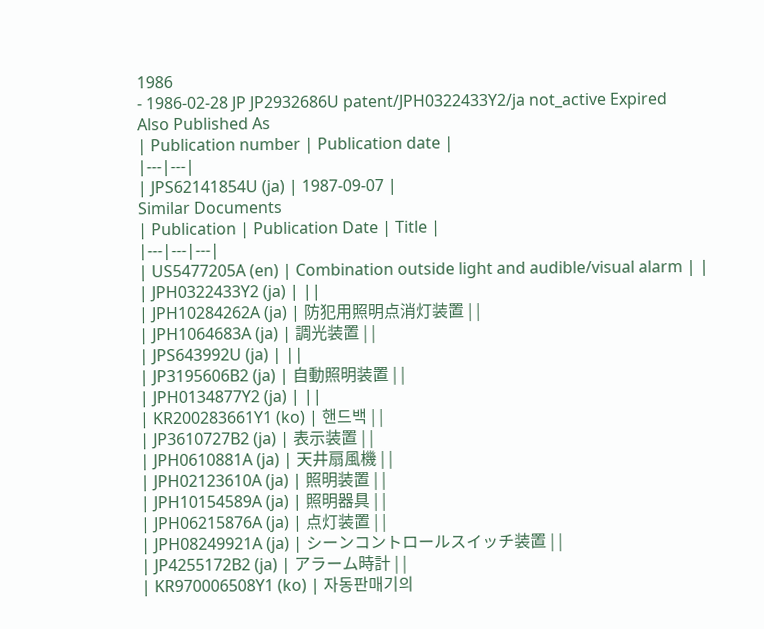1986
- 1986-02-28 JP JP2932686U patent/JPH0322433Y2/ja not_active Expired
Also Published As
| Publication number | Publication date |
|---|---|
| JPS62141854U (ja) | 1987-09-07 |
Similar Documents
| Publication | Publication Date | Title |
|---|---|---|
| US5477205A (en) | Combination outside light and audible/visual alarm | |
| JPH0322433Y2 (ja) | ||
| JPH10284262A (ja) | 防犯用照明点消灯装置 | |
| JPH1064683A (ja) | 調光装置 | |
| JPS643992U (ja) | ||
| JP3195606B2 (ja) | 自動照明装置 | |
| JPH0134877Y2 (ja) | ||
| KR200283661Y1 (ko) | 핸드백 | |
| JP3610727B2 (ja) | 表示装置 | |
| JPH0610881A (ja) | 天井扇風機 | |
| JPH02123610A (ja) | 照明装置 | |
| JPH10154589A (ja) | 照明器具 | |
| JPH06215876A (ja) | 点灯装置 | |
| JPH08249921A (ja) | シーンコントロールスイッチ装置 | |
| JP4255172B2 (ja) | アラーム時計 | |
| KR970006508Y1 (ko) | 자동판매기의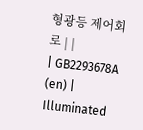형광등 제어회로 | |
| GB2293678A (en) | Illuminated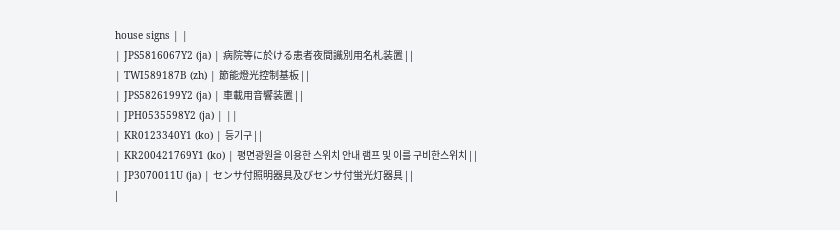house signs | |
| JPS5816067Y2 (ja) | 病院等に於ける患者夜間識別用名札装置 | |
| TWI589187B (zh) | 節能燈光控制基板 | |
| JPS5826199Y2 (ja) | 車載用音響装置 | |
| JPH0535598Y2 (ja) | ||
| KR0123340Y1 (ko) | 등기구 | |
| KR200421769Y1 (ko) | 평면광원을 이용한 스위치 안내 램프 및 이를 구비한스위치 | |
| JP3070011U (ja) | センサ付照明器具及びセンサ付蛍光灯器具 | |
|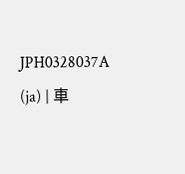JPH0328037A (ja) | 車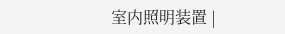室内照明装置 |